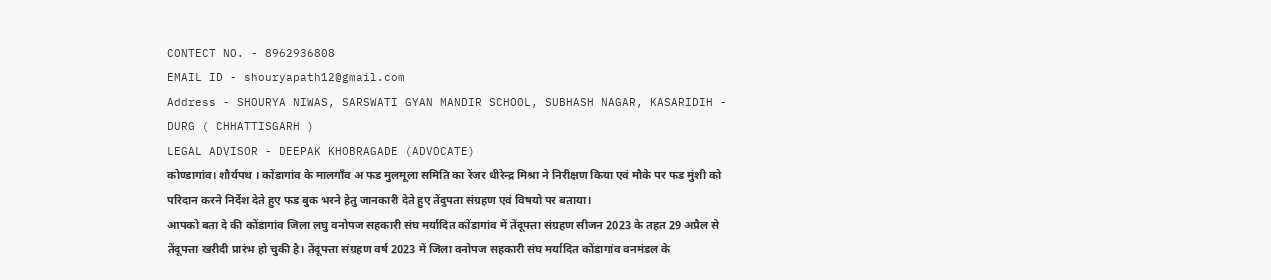CONTECT NO. - 8962936808
EMAIL ID - shouryapath12@gmail.com
Address - SHOURYA NIWAS, SARSWATI GYAN MANDIR SCHOOL, SUBHASH NAGAR, KASARIDIH - DURG ( CHHATTISGARH )
LEGAL ADVISOR - DEEPAK KHOBRAGADE (ADVOCATE)
कोण्डागांव। शौर्यपथ । कोंडागांव के मालगाँव अ फड मुलमूला समिति का रेंजर धीरेन्द्र मिश्रा ने निरीक्षण किया एवं मौके पर फड मुंशी को परिदान करने निर्देश देते हुए फड बुक भरने हेतु जानकारी देते हुए तेंदुपता संग्रहण एवं विषयो पर बताया।
आपको बता दे की कोंडागांव जिला लघु वनोपज सहकारी संघ मर्यादित कोंडागांव में तेंदूपत्ता संग्रहण सीजन 2023 के तहत 29 अप्रैल से तेंदूपत्ता खरीदी प्रारंभ हो चुकी है। तेंदूपत्ता संग्रहण वर्ष 2023 में जिला वनोपज सहकारी संघ मर्यादित कोंडागांव वनमंडल के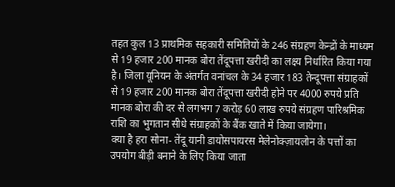तहत कुल 13 प्राथमिक सहकारी समितियों के 246 संग्रहण केन्द्रों के माध्यम से 19 हजार 200 मानक बोरा तेंदूपत्ता खरीदी का लक्ष्य निर्धारित किया गया है। जिला यूनियन के अंतर्गत वनांचल के 34 हजार 183 तेन्दूपत्ता संग्राहकों से 19 हजार 200 मानक बोरा तेंदूपत्ता खरीदी होने पर 4000 रुपये प्रति मानक बोरा की दर से लगभग 7 करोड़ 60 लाख रुपये संग्रहण पारिश्रमिक राशि का भुगतान सीधे संग्राहकों के बैंक खाते में किया जायेगा।
क्या है हरा सोना- तेंदू यानी डायोसपायरस मेलेनोक्ज़ायलोन के पत्तों का उपयोग बीड़ी बनाने के लिए किया जाता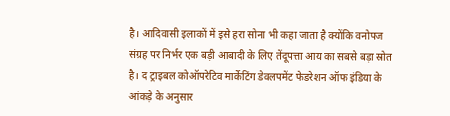है। आदिवासी इलाकों में इसे हरा सोना भी कहा जाता है क्योंकि वनोपज संग्रह पर निर्भर एक बड़ी आबादी के लिए तेंदूपत्ता आय का सबसे बड़ा स्रोत है। द ट्राइबल कोऑपरेटिव मार्केटिंग डेवलपमेंट फेडरेशन ऑफ इंडिया के आंकड़े के अनुसार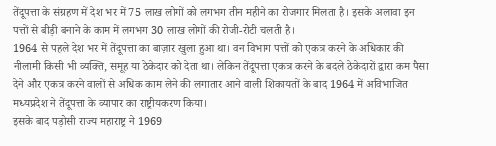तेंदूपत्ता के संग्रहण में देश भर में 75 लाख लोगों को लगभग तीन महीने का रोजगार मिलता है। इसके अलावा इन पत्तों से बीड़ी बनाने के काम में लगभग 30 लाख लोगों की रोजी-रोटी चलती है।
1964 से पहले देश भर में तेंदूपत्ता का बाज़ार खुला हुआ था। वन विभाग पत्तों को एकत्र करने के अधिकार की नीलामी किसी भी व्यक्ति, समूह या ठेकेदार को देता था। लेकिन तेंदूपत्ता एकत्र करने के बदले ठेकेदारों द्वारा कम पैसा देने और एकत्र करने वालों से अधिक काम लेने की लगातार आने वाली शिकायतों के बाद 1964 में अविभाजित मध्यप्रदेश ने तेंदूपत्ता के व्यापार का राष्ट्रीयकरण किया।
इसके बाद पड़ोसी राज्य महाराष्ट्र ने 1969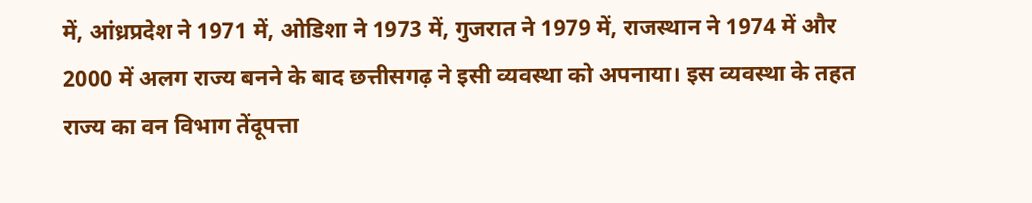में, आंध्रप्रदेश ने 1971 में, ओडिशा ने 1973 में, गुजरात ने 1979 में, राजस्थान ने 1974 में और 2000 में अलग राज्य बनने के बाद छत्तीसगढ़ ने इसी व्यवस्था को अपनाया। इस व्यवस्था के तहत राज्य का वन विभाग तेंदूपत्ता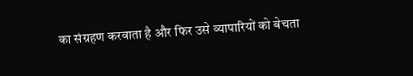का संग्रहण करवाता है और फिर उसे व्यापारियों को बेचता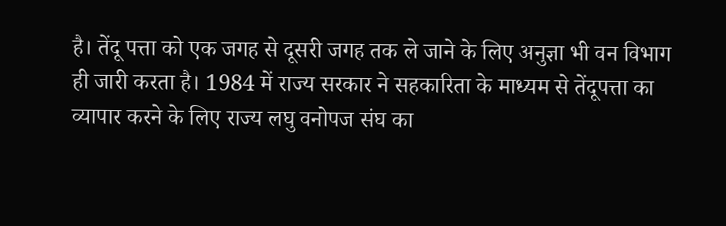है। तेंदू पत्ता को एक जगह से दूसरी जगह तक ले जाने के लिए अनुज्ञा भी वन विभाग ही जारी करता है। 1984 में राज्य सरकार ने सहकारिता के माध्यम से तेंदूपत्ता का व्यापार करने के लिए राज्य लघु वनोपज संघ का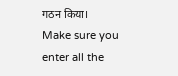गठन किया।
Make sure you enter all the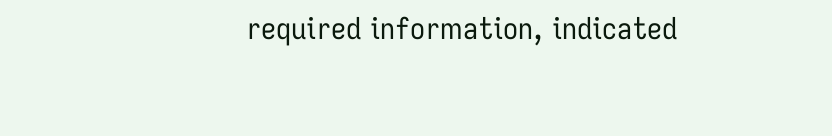required information, indicated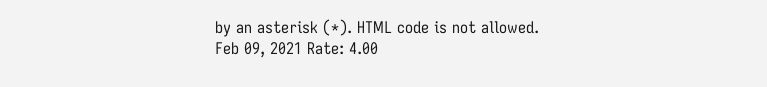by an asterisk (*). HTML code is not allowed.
Feb 09, 2021 Rate: 4.00